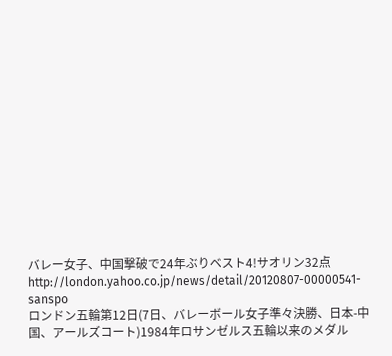バレー女子、中国撃破で24年ぶりベスト4!サオリン32点
http://london.yahoo.co.jp/news/detail/20120807-00000541-sanspo
ロンドン五輪第12日(7日、バレーボール女子準々決勝、日本-中国、アールズコート)1984年ロサンゼルス五輪以来のメダル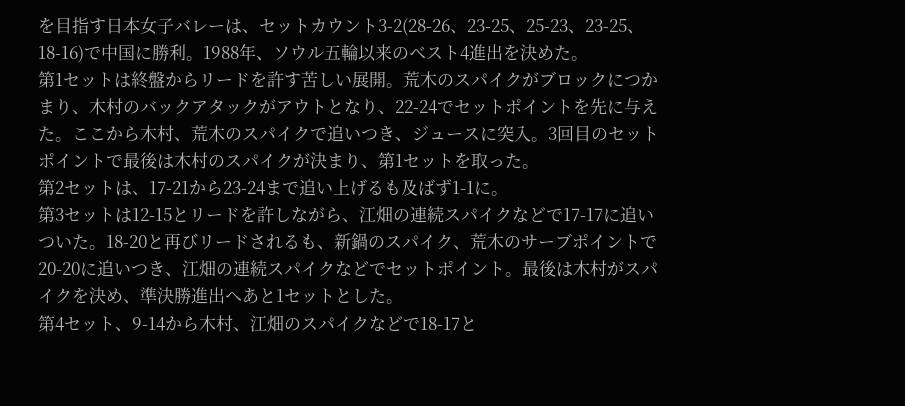を目指す日本女子バレーは、セットカウント3-2(28-26、23-25、25-23、23-25、18-16)で中国に勝利。1988年、ソウル五輪以来のベスト4進出を決めた。
第1セットは終盤からリードを許す苦しい展開。荒木のスパイクがブロックにつかまり、木村のバックアタックがアウトとなり、22-24でセットポイントを先に与えた。ここから木村、荒木のスパイクで追いつき、ジュースに突入。3回目のセットポイントで最後は木村のスパイクが決まり、第1セットを取った。
第2セットは、17-21から23-24まで追い上げるも及ばず1-1に。
第3セットは12-15とリードを許しながら、江畑の連続スパイクなどで17-17に追いついた。18-20と再びリードされるも、新鍋のスパイク、荒木のサーブポイントで20-20に追いつき、江畑の連続スパイクなどでセットポイント。最後は木村がスパイクを決め、準決勝進出へあと1セットとした。
第4セット、9-14から木村、江畑のスパイクなどで18-17と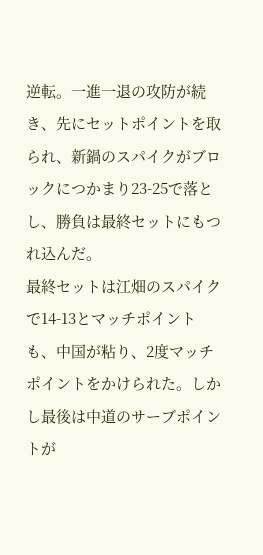逆転。一進一退の攻防が続き、先にセットポイントを取られ、新鍋のスパイクがブロックにつかまり23-25で落とし、勝負は最終セットにもつれ込んだ。
最終セットは江畑のスパイクで14-13とマッチポイントも、中国が粘り、2度マッチポイントをかけられた。しかし最後は中道のサーブポイントが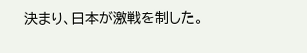決まり、日本が激戦を制した。